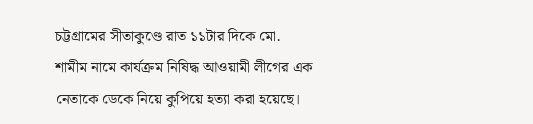চট্টগ্রামের সীতাকুণ্ডে রাত ১১টার দিকে মো. শামীম নামে কার্যক্রম নিষিদ্ধ আওয়ামী লীগের এক নেতাকে ডেকে নিয়ে কুপিয়ে হত্যা করা হয়েছে।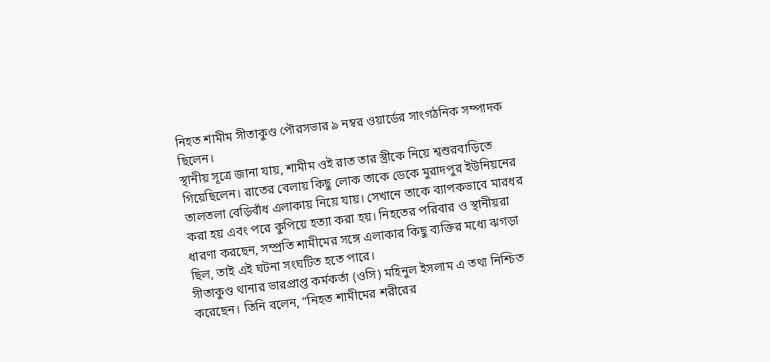নিহত শামীম সীতাকুণ্ড পৌরসভার ৯ নম্বর ওয়ার্ডের সাংগঠনিক সম্পাদক ছিলেন।
স্থানীয় সূত্রে জানা যায়, শামীম ওই রাত তার স্ত্রীকে নিয়ে শ্বশুরবাড়িতে গিয়েছিলেন। রাতের বেলায় কিছু লোক তাকে ডেকে মুরাদপুর ইউনিয়নের তালতলা বেড়িবাঁধ এলাকায় নিয়ে যায়। সেখানে তাকে ব্যাপকভাবে মারধর করা হয় এবং পরে কুপিয়ে হত্যা করা হয়। নিহতের পরিবার ও স্থানীয়রা ধারণা করছেন, সম্প্রতি শামীমের সঙ্গে এলাকার কিছু ব্যক্তির মধ্যে ঝগড়া ছিল, তাই এই ঘটনা সংঘটিত হতে পারে।
সীতাকুণ্ড থানার ভারপ্রাপ্ত কর্মকর্তা (ওসি) মহিনুল ইসলাম এ তথ্য নিশ্চিত করেছেন। তিনি বলেন, “নিহত শামীমের শরীরের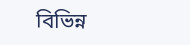বিভিন্ন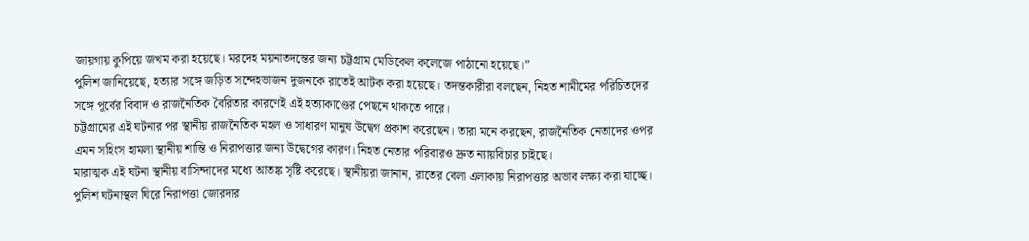জায়গায় কুপিয়ে জখম করা হয়েছে। মরদেহ ময়নাতদন্তের জন্য চট্টগ্রাম মেডিকেল কলেজে পাঠানো হয়েছে।”
পুলিশ জানিয়েছে, হত্যার সঙ্গে জড়িত সন্দেহভাজন দুজনকে রাতেই আটক করা হয়েছে। তদন্তকারীরা বলছেন, নিহত শামীমের পরিচিতদের সঙ্গে পূর্বের বিবাদ ও রাজনৈতিক বৈরিতার কারণেই এই হত্যাকাণ্ডের পেছনে থাকতে পারে।
চট্টগ্রামের এই ঘটনার পর স্থানীয় রাজনৈতিক মহল ও সাধারণ মানুষ উদ্বেগ প্রকাশ করেছেন। তারা মনে করছেন, রাজনৈতিক নেতাদের ওপর এমন সহিংস হামলা স্থানীয় শান্তি ও নিরাপত্তার জন্য উদ্বেগের কারণ। নিহত নেতার পরিবারও দ্রুত ন্যায়বিচার চাইছে।
মারাত্মক এই ঘটনা স্থানীয় বাসিন্দাদের মধ্যে আতঙ্ক সৃষ্টি করেছে। স্থানীয়রা জানান, রাতের বেলা এলাকায় নিরাপত্তার অভাব লক্ষ্য করা যাচ্ছে। পুলিশ ঘটনাস্থল ঘিরে নিরাপত্তা জোরদার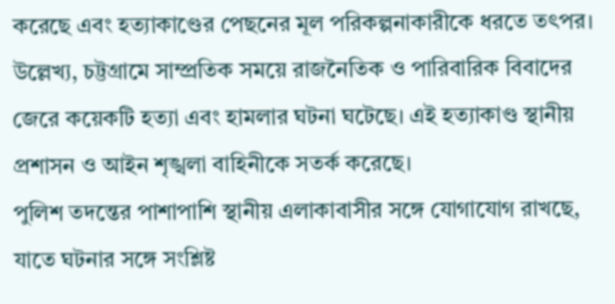করেছে এবং হত্যাকাণ্ডের পেছনের মূল পরিকল্পনাকারীকে ধরতে তৎপর।
উল্লেখ্য, চট্টগ্রামে সাম্প্রতিক সময়ে রাজনৈতিক ও পারিবারিক বিবাদের জেরে কয়েকটি হত্যা এবং হামলার ঘটনা ঘটেছে। এই হত্যাকাণ্ড স্থানীয় প্রশাসন ও আইন শৃঙ্খলা বাহিনীকে সতর্ক করেছে।
পুলিশ তদন্তের পাশাপাশি স্থানীয় এলাকাবাসীর সঙ্গে যোগাযোগ রাখছে, যাতে ঘটনার সঙ্গে সংশ্লিষ্ট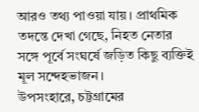আরও তথ্য পাওয়া যায়। প্রাথমিক তদন্তে দেখা গেছে, নিহত নেতার সঙ্গে পূর্বে সংঘর্ষে জড়িত কিছু ব্যক্তিই মূল সন্দেহভাজন।
উপসংহারে, চট্টগ্রামের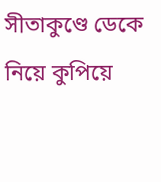সীতাকুণ্ডে ডেকে নিয়ে কুপিয়ে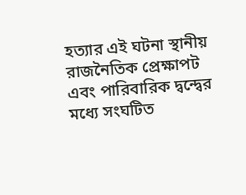হত্যার এই ঘটনা স্থানীয় রাজনৈতিক প্রেক্ষাপট এবং পারিবারিক দ্বন্দ্বের মধ্যে সংঘটিত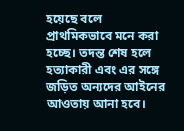হয়েছে বলে প্রাথমিকভাবে মনে করা হচ্ছে। তদন্ত শেষ হলে হত্যাকারী এবং এর সঙ্গে জড়িত অন্যদের আইনের আওতায় আনা হবে।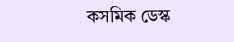কসমিক ডেস্ক